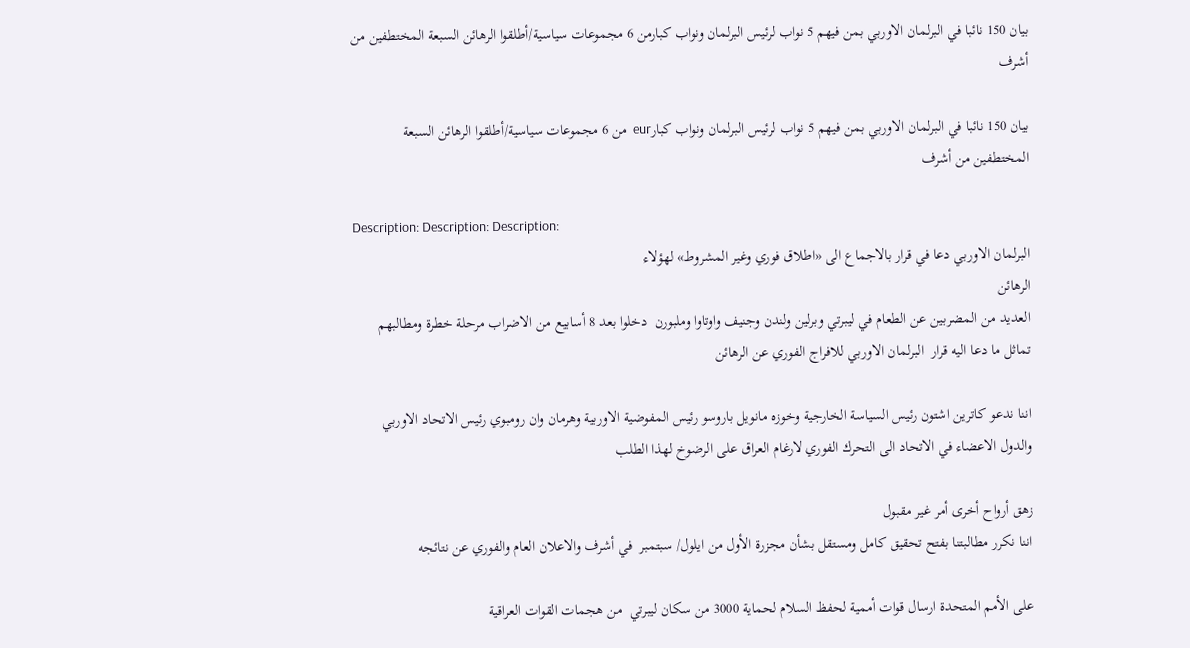بيان 150 نائبا في البرلمان الاوربي بمن فيهم 5 نواب لرئيس البرلمان ونواب كبارمن 6 مجموعات سياسية/أطلقوا الرهائن السبعة المختطفين من أشرف

بيان 150 نائبا في البرلمان الاوربي بمن فيهم 5 نواب لرئيس البرلمان ونواب كبارeur  من 6 مجموعات سياسية/أطلقوا الرهائن السبعة المختطفين من أشرف

Description: Description: Description:
البرلمان الاوربي دعا في قرار بالاجماع الى «اطلاق فوري وغير المشروط» لهؤلاء
الرهائن
العديد من المضربين عن الطعام في ليبرتي وبرلين ولندن وجنيف واوتاوا وملبورن  دخلوا بعد 8 أسابيع من الاضراب مرحلة خطرة ومطالبهم تماثل ما دعا اليه قرار  البرلمان الاوربي للافراج الفوري عن الرهائن

اننا ندعو كاترين اشتون رئيس السياسة الخارجية وخوزه مانويل باروسو رئيس المفوضية الاوربية وهرمان وان رومبوي رئيس الاتحاد الاوربي والدول الاعضاء في الاتحاد الى التحرك الفوري لارغام العراق على الرضوخ لهذا الطلب

زهق أرواح أخرى أمر غير مقبول
اننا نكرر مطالبتنا بفتح تحقيق كامل ومستقل بشأن مجزرة الأول من ايلول/ سبتمبر  في أشرف والاعلان العام والفوري عن نتائجه

على الأمم المتحدة ارسال قوات أممية لحفظ السلام لحماية 3000 من سكان ليبرتي  من هجمات القوات العراقية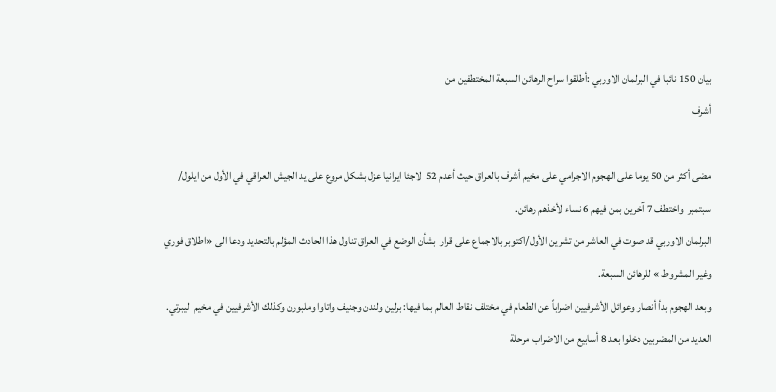بيان 150 نائبا في البرلمان الاوربي :أطلقوا سراح الرهائن السبعة المختطفين من
أشرف

مضى أكثر من 50 يوما على الهجوم الاجرامي على مخيم أشرف بالعراق حيث أعدم 52  لاجئا ايرانيا عزل بشكل مروع على يد الجيش العراقي في الأول من ايلول/ سبتمبر  واختطف 7 آخرين بمن فيهم 6 نساء لأخذهم رهائن.
البرلمان الاوربي قد صوت في العاشر من تشرين الأول/اكتوبر بالاجماع على قرار  بشأن الوضع في العراق تناول هذا الحادث المؤلم بالتحديد ودعا الى «اطلاق فوري  وغير المشروط » للرهائن السبعة.
وبعد الهجوم بدأ أنصار وعوائل الأشرفيين اضراباً عن الطعام في مختلف نقاط العالم بما فيها: برلين ولندن وجنيف واتاوا وملبورن وكذلك الأشرفيين في مخيم  ليبرتي.
العديد من المضربين دخلوا بعد 8 أسابيع من الاضراب مرحلة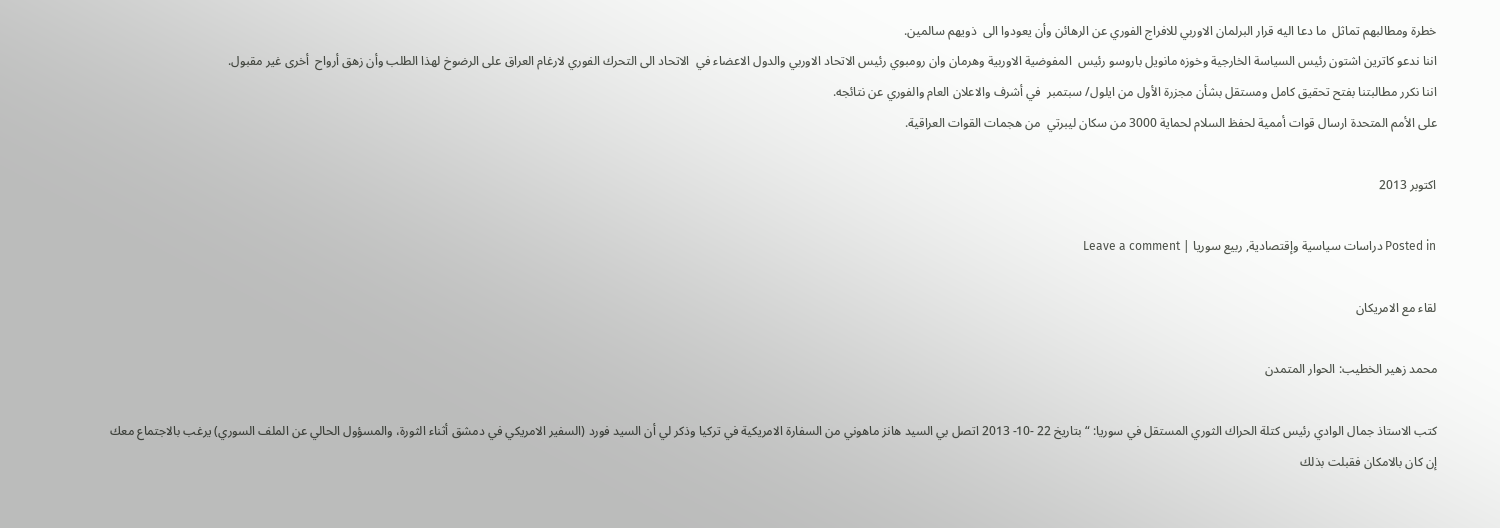خطرة ومطالبهم تماثل  ما دعا اليه قرار البرلمان الاوربي للافراج الفوري عن الرهائن وأن يعودوا الى  ذويهم سالمين.
اننا ندعو كاترين اشتون رئيس السياسة الخارجية وخوزه مانويل باروسو رئيس  المفوضية الاوربية وهرمان وان رومبوي رئيس الاتحاد الاوربي والدول الاعضاء في  الاتحاد الى التحرك الفوري لارغام العراق على الرضوخ لهذا الطلب وأن زهق أرواح  أخرى غير مقبول.
اننا نكرر مطالبتنا بفتح تحقيق كامل ومستقل بشأن مجزرة الأول من ايلول/ سبتمبر  في أشرف والاعلان العام والفوري عن نتائجه.
على الأمم المتحدة ارسال قوات أممية لحفظ السلام لحماية 3000 من سكان ليبرتي  من هجمات القوات العراقية.

اكتوبر 2013

Posted in دراسات سياسية وإقتصادية, ربيع سوريا | Leave a comment

لقاء مع الامريكان

محمد زهير الخطيب: الحوار المتمدن

كتب الاستاذ جمال الوادي رئيس كتلة الحراك الثوري المستقل في سوريا: “بتاريخ 22 -10- 2013 اتصل بي السيد هانز ماهوني من السفارة الامريكية في تركيا وذكر لي أن السيد فورد (السفير الامريكي في دمشق أثناء الثورة، والمسؤول الحالي عن الملف السوري) يرغب بالاجتماع معك إن كان بالامكان فقبلت بذلك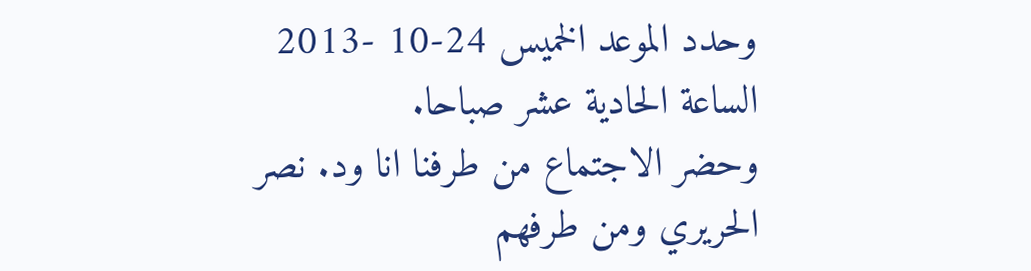وحدد الموعد الخميس 24-10 -2013 الساعة الحادية عشر صباحا.
وحضر الاجتماع من طرفنا انا ود. نصر الحريري ومن طرفهم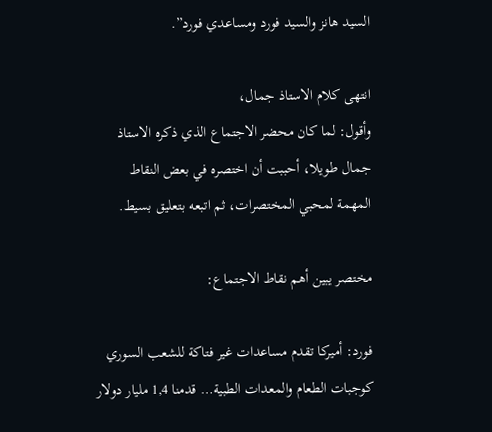السيد هانز والسيد فورد ومساعدي فورد”.

انتهى كلام الاستاذ جمال،
وأقول: لما كان محضر الاجتماع الذي ذكره الاستاذ جمال طويلا، أحببت أن اختصره في بعض النقاط المهمة لمحبي المختصرات، ثم اتبعه بتعليق بسيط.

مختصر يبين أهم نقاط الاجتماع:

فورد: أميركا تقدم مساعدات غير فتاكة للشعب السوري كوجبات الطعام والمعدات الطبية… قدمنا 1,4 مليار دولار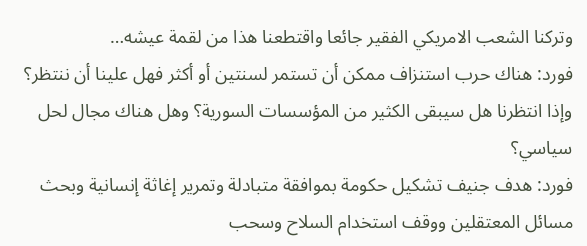وتركنا الشعب الامريكي الفقير جائعا واقتطعنا هذا من لقمة عيشه…
فورد: هناك حرب استنزاف ممكن أن تستمر لسنتين أو أكثر فهل علينا أن ننتظر؟ وإذا انتظرنا هل سيبقى الكثير من المؤسسات السورية؟ وهل هناك مجال لحل سياسي؟
فورد: هدف جنيف تشكيل حكومة بموافقة متبادلة وتمرير إغاثة إنسانية وبحث مسائل المعتقلين ووقف استخدام السلاح وسحب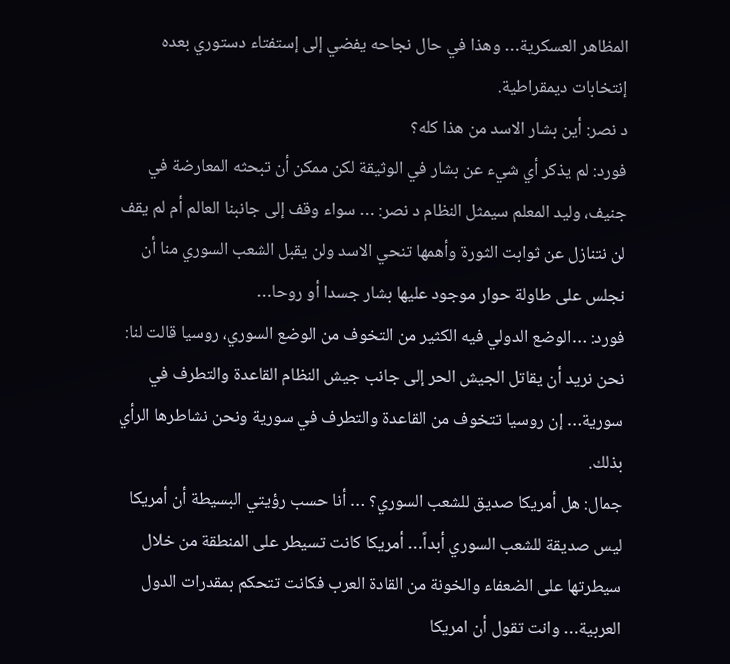المظاهر العسكرية… وهذا في حال نجاحه يفضي إلى إستفتاء دستوري بعده إنتخابات ديمقراطية.
د نصر: أين بشار الاسد من هذا كله؟
فورد: لم يذكر أي شيء عن بشار في الوثيقة لكن ممكن أن تبحثه المعارضة في جنيف، وليد المعلم سيمثل النظام د نصر: … سواء وقف إلى جانبنا العالم أم لم يقف لن نتنازل عن ثوابت الثورة وأهمها تنحي الاسد ولن يقبل الشعب السوري منا أن نجلس على طاولة حوار موجود عليها بشار جسدا أو روحا…
فورد: …الوضع الدولي فيه الكثير من التخوف من الوضع السوري، روسيا قالت لنا: نحن نريد أن يقاتل الجيش الحر إلى جانب جيش النظام القاعدة والتطرف في سورية… إن روسيا تتخوف من القاعدة والتطرف في سورية ونحن نشاطرها الرأي بذلك.
جمال: هل أمريكا صديق للشعب السوري؟ … أنا حسب رؤيتي البسيطة أن أمريكا ليس صديقة للشعب السوري أبداً… أمريكا كانت تسيطر على المنطقة من خلال سيطرتها على الضعفاء والخونة من القادة العرب فكانت تتحكم بمقدرات الدول العربية… وانت تقول أن امريكا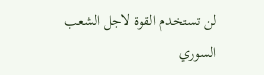لن تستخدم القوة لاجل الشعب السوري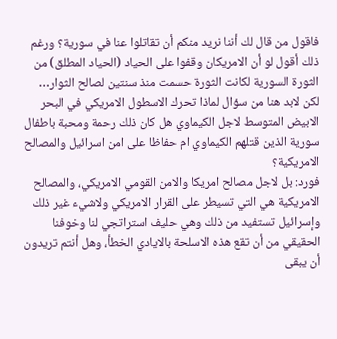فاقول من قال لك أننا نريد منكم أن تقاتلوا عنا في سورية؟ ورغم ذلك أقول لو أن الامريكان وقفوا على الحياد (الحياد المطلق) من الثورة السورية لكانت الثورة حسمت منذ سنتين لصالح الثوار… لكن لابد هنا من سؤال لماذا تحرك الاسطول الامريكي في البحر الابيض المتوسط لاجل الكيماوي هل كان ذلك رحمة ومحبة باطفال سورية الذين قتلهم الكيماوي ام حفاظا على امن اسرائيل والمصالح الامريكية؟
فورد: بل لاجل مصالح امريكا والامن القومي الامريكي، والمصالح الامريكية هي التي تسيطر على القرار الامريكي ولاشيء غير ذلك وإسرائيل تستفيد من ذلك وهي حليف استراتجي لنا وخوفنا الحقيقي من أن تقع هذه الاسلحة بالايادي الخطأ، وهل أنتم تريدون أن يبقى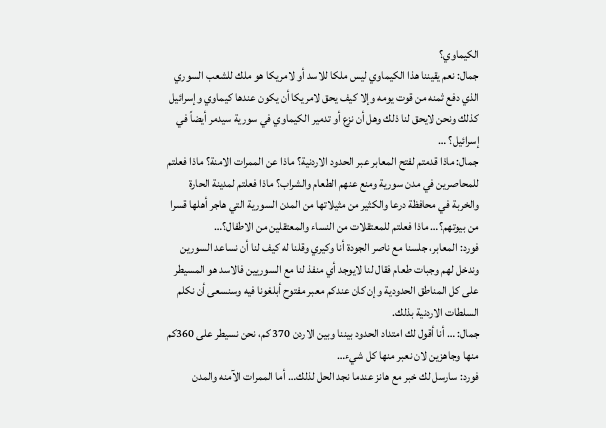الكيماوي؟
جمال: نعم يقيننا هذا الكيماوي ليس ملكا للاسد أو لامريكا هو ملك للشعب السوري الذي دفع ثمنه من قوت يومه وإلا كيف يحق لامريكا أن يكون عندها كيماوي وإسرائيل كذلك ونحن لايحق لنا ذلك وهل أن نزع أو تدمير الكيماوي في سورية سيدمر أيضاً في إسرائيل؟ …
جمال: ماذا قدمتم لفتح المعابر عبر الحدود الاردنية؟ ماذا عن الممرات الامنة؟ ماذا فعلتم للمحاصرين في مدن سورية ومنع عنهم الطعام والشراب؟ ماذا فعلتم لمدينة الحارة والخربة في محافظة درعا والكثير من مثيلاتها من المدن السورية التي هاجر أهلها قسرا من بيوتهم؟… ماذا فعلتم للمعتقلات من النساء والمعتقلين من الاطفال؟…
فورد: المعابر، جلسنا مع ناصر الجودة أنا وكيري وقلنا له كيف لنا أن نساعد السورين وندخل لهم وجبات طعام فقال لنا لايوجد أي منفذ لنا مع السوريين فالاسد هو المسيطر على كل المناطق الحدودية وإن كان عندكم معبر مفتوح أبلغونا فيه وسنسعى أن نكلم السلطات الاردنية بذلك.
جمال: … أنا أقول لك امتداد الحدود بيننا وبين الاردن 370 كم، نحن نسيطر على 360كم منها وجاهزين لان نعبر منها كل شيء…
فورد: سارسل لك خبر مع هانز عندما نجد الحل لذلك… أما الممرات الآمنه والمدن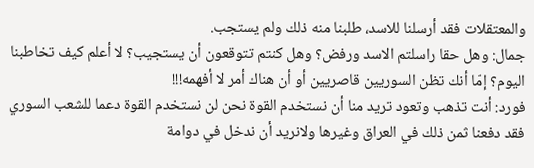والمعتقلات فقد أرسلنا للاسد، طلبنا منه ذلك ولم يستجب.
جمال: وهل حقا راسلتم الاسد ورفض؟ وهل كنتم تتوقعون أن يستجيب؟ لا أعلم كيف تخاطبنا اليوم؟ إمّا أنك تظن السوريين قاصريين أو أن هناك أمر لا أفهمه!!!
فورد: أنت تذهب وتعود تريد منا أن نستخدم القوة نحن لن نستخدم القوة دعما للشعب السوري فقد دفعنا ثمن ذلك في العراق وغيرها ولانريد أن ندخل في دوامة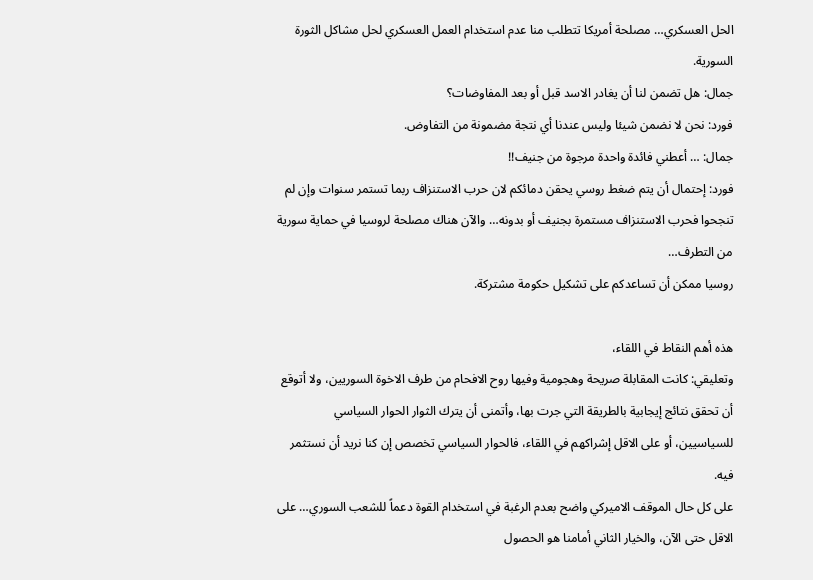الحل العسكري… مصلحة أمريكا تتطلب منا عدم استخدام العمل العسكري لحل مشاكل الثورة السورية.
جمال: هل تضمن لنا أن يغادر الاسد قبل أو بعد المفاوضات؟
فورد: نحن لا نضمن شيئا وليس عندنا أي نتجة مضمونة من التفاوض.
جمال: … أعطني فائدة واحدة مرجوة من جنيف!!
فورد: إحتمال أن يتم ضغط روسي يحقن دمائكم لان حرب الاستنزاف ربما تستمر سنوات وإن لم تنجحوا فحرب الاستنزاف مستمرة بجنيف أو بدونه… والآن هناك مصلحة لروسيا في حماية سورية من التطرف…
روسيا ممكن أن تساعدكم على تشكيل حكومة مشتركة.

هذه أهم النقاط في اللقاء،
وتعليقي: كانت المقابلة صريحة وهجومية وفيها روح الافحام من طرف الاخوة السوريين، ولا أتوقع أن تحقق نتائج إيجابية بالطريقة التي جرت بها، وأتمنى أن يترك الثوار الحوار السياسي للسياسيين، أو على الاقل إشراكهم في اللقاء، فالحوار السياسي تخصص إن كنا نريد أن نستثمر فيه.
على كل حال الموقف الاميركي واضح بعدم الرغبة في استخدام القوة دعماً للشعب السوري… على الاقل حتى الآن، والخيار الثاني أمامنا هو الحصول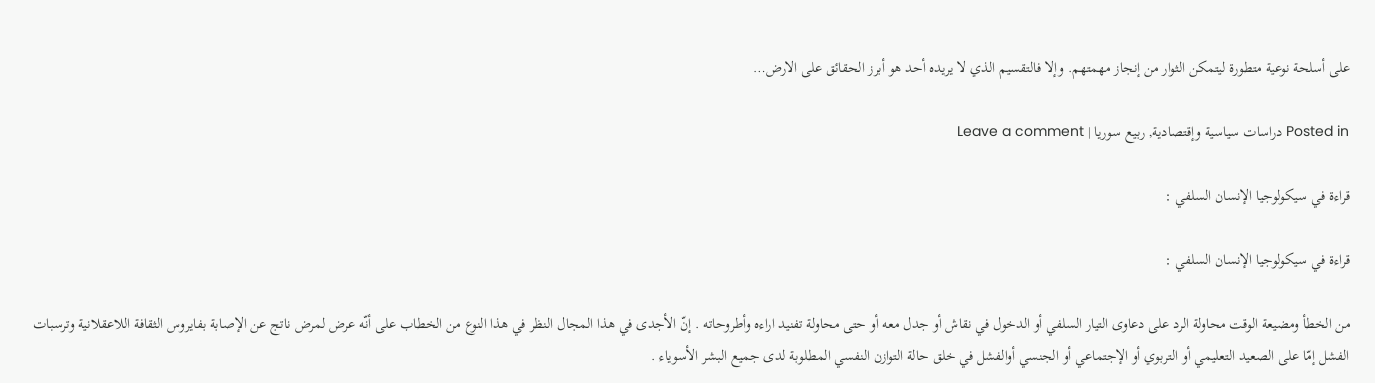على أسلحة نوعية متطورة ليتمكن الثوار من إنجاز مهمتهم. وإلا فالتقسيم الذي لا يريده أحد هو أبرز الحقائق على الارض…

Posted in دراسات سياسية وإقتصادية, ربيع سوريا | Leave a comment

قراءة في سيكولوجيا الإنسان السلفي :

قراءة في سيكولوجيا الإنسان السلفي :

من الخطأ ومضيعة الوقت محاولة الرد على دعاوى التيار السلفي أو الدخول في نقاش أو جدل معه أو حتى محاولة تفنيد اراءه وأطروحاته . إنّ الأجدى في هذا المجال النظر في هذا النوع من الخطاب على أنّه عرض لمرض ناتج عن الإصابة بفايروس الثقافة اللاعقلانية وترسبات الفشل إمّا على الصعيد التعليمي أو التربوي أو الإجتماعي أو الجنسي أوالفشل في خلق حالة التوازن النفسي المطلوبة لدى جميع البشر الأسوياء .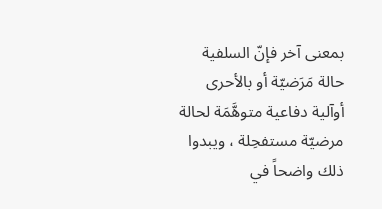بمعنى آخر فإنّ السلفية حالة مَرَضيّة أو بالأحرى أوآلية دفاعية متوهَّمَة لحالة مرضيّة مستفحِلة ، ويبدوا ذلك واضحاً في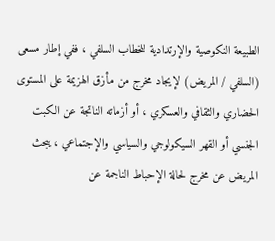الطبيعة النكوصية والإرتدادية للخطاب السلفي ، ففي إطار مسعى (السلفي / المريض) لإيجاد مخرج من مأزق الهزيمة على المستوى الحضاري والثقافي والعسكري ، أو أزماته الناتجة عن الكبت الجنسي أو القهر السيكولوجي والسياسي والإجتماعي ، يبحث المريض عن مخرج لحالة الإحباط الناجمة عن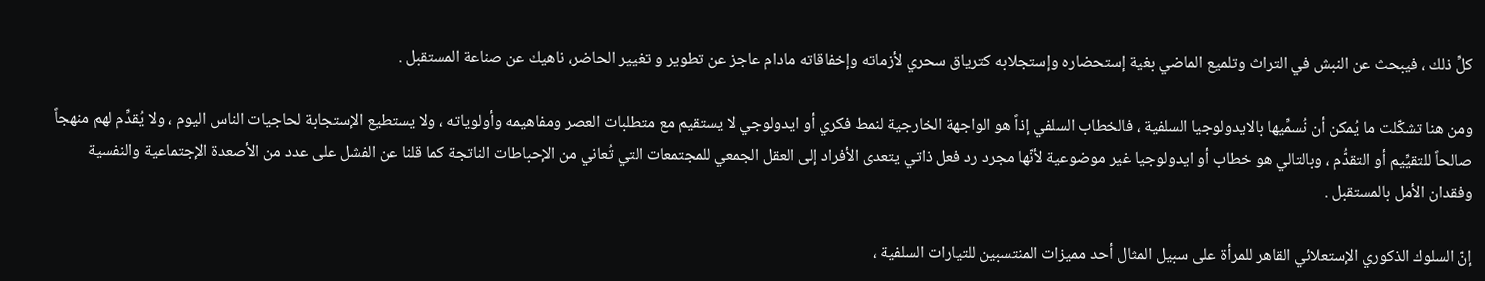كلِّ ذلك ، فيبحث عن النبش في التراث وتلميع الماضي بغية إستحضاره وإستجلابه كترياق سحري لأزماته وإخفاقاته مادام عاجز عن تطوير و تغيير الحاضر، ناهيك عن صناعة المستقبل .

ومن هنا تشكّلت ما يُمكن أن نُسمِّيها بالايدولوجيا السلفية ، فالخطاب السلفي إذاً هو الواجهة الخارجية لنمط فكري أو ايدولوجي لا يستقيم مع متطلبات العصر ومفاهيمه وأولوياته ، ولا يستطيع الإستجابة لحاجيات الناس اليوم ، ولا يُقدِّم لهم منهجاً صالحاً للتقيِّيم أو التقدُّم ، وبالتالي هو خطاب أو ايدولوجيا غير موضوعية لأنّها مجرد رد فعل ذاتي يتعدى الأفراد إلى العقل الجمعي للمجتمعات التي تُعاني من الإحباطات الناتجة كما قلنا عن الفشل على عدد من الأصعدة الإجتماعية والنفسية وفقدان الأمل بالمستقبل .

إنّ السلوك الذكوري الإستعلائي القاهر للمرأة على سبيل المثال أحد مميزات المنتسبين للتيارات السلفية ،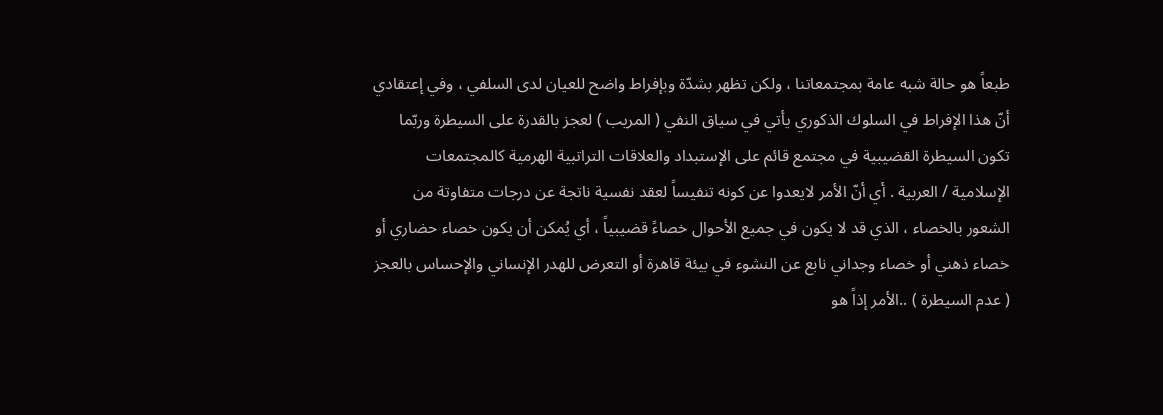طبعاً هو حالة شبه عامة بمجتمعاتنا ، ولكن تظهر بشدّة وبإفراط واضح للعيان لدى السلفي ، وفي إعتقادي أنّ هذا الإفراط في السلوك الذكوري يأتي في سياق النفي ( المريب ) لعجز بالقدرة على السيطرة وربّما تكون السيطرة القضيبية في مجتمع قائم على الإستبداد والعلاقات التراتبية الهرمية كالمجتمعات الإسلامية / العربية . أي أنّ الأمر لايعدوا عن كونه تنفيساً لعقد نفسية ناتجة عن درجات متفاوتة من الشعور بالخصاء ، الذي قد لا يكون في جميع الأحوال خصاءً قضيبياً ، أي يُمكن أن يكون خصاء حضاري أو خصاء ذهني أو خصاء وجداني نابع عن النشوء في بيئة قاهرة أو التعرض للهدر الإنساني والإحساس بالعجز ( عدم السيطرة ) ..الأمر إذاً هو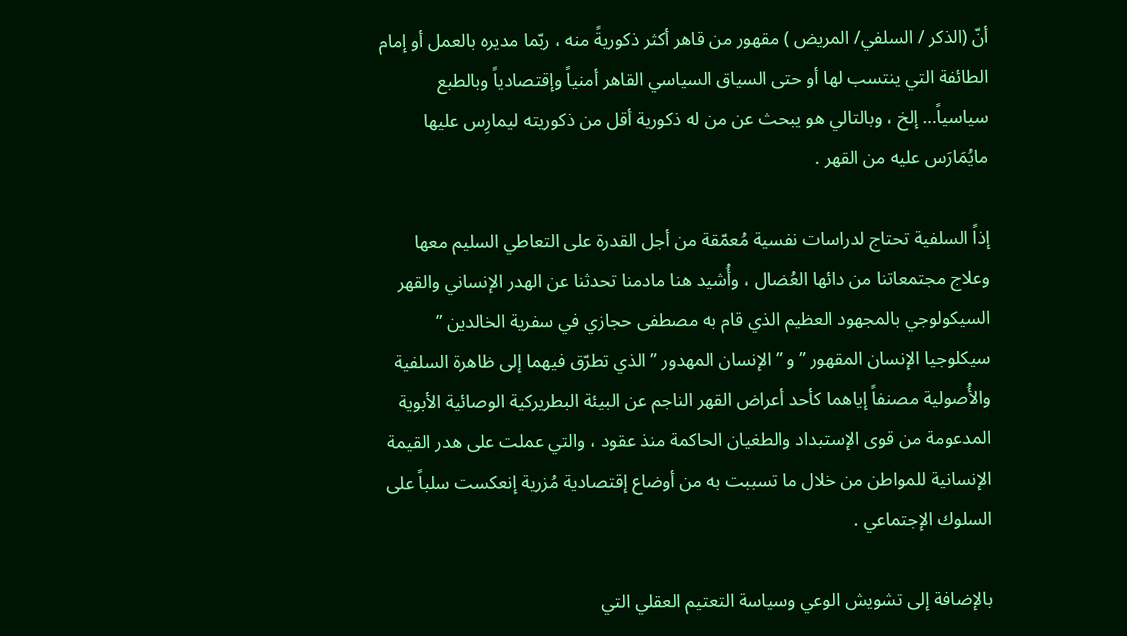أنّ (الذكر / السلفي/ المريض ) مقهور من قاهر أكثر ذكوريةً منه ، ربّما مديره بالعمل أو إمام الطائفة التي ينتسب لها أو حتى السياق السياسي القاهر أمنياً وإقتصادياً وبالطبع سياسياً… إلخ ، وبالتالي هو يبحث عن من له ذكورية أقل من ذكوريته ليمارِس عليها مايُمَارَس عليه من القهر .

إذاً السلفية تحتاج لدراسات نفسية مُعمّقة من أجل القدرة على التعاطي السليم معها وعلاج مجتمعاتنا من دائها العُضال ، وأُشيد هنا مادمنا تحدثنا عن الهدر الإنساني والقهر السيكولوجي بالمجهود العظيم الذي قام به مصطفى حجازي في سفرية الخالدين ” سيكلوجيا الإنسان المقهور ” و ” الإنسان المهدور ” الذي تطرّق فيهما إلى ظاهرة السلفية والأُصولية مصنفاً إياهما كأحد أعراض القهر الناجم عن البيئة البطريركية الوصائية الأبوية المدعومة من قوى الإستبداد والطغيان الحاكمة منذ عقود ، والتي عملت على هدر القيمة الإنسانية للمواطن من خلال ما تسببت به من أوضاع إقتصادية مُزرية إنعكست سلباً على السلوك الإجتماعي .

بالإضافة إلى تشويش الوعي وسياسة التعتيم العقلي التي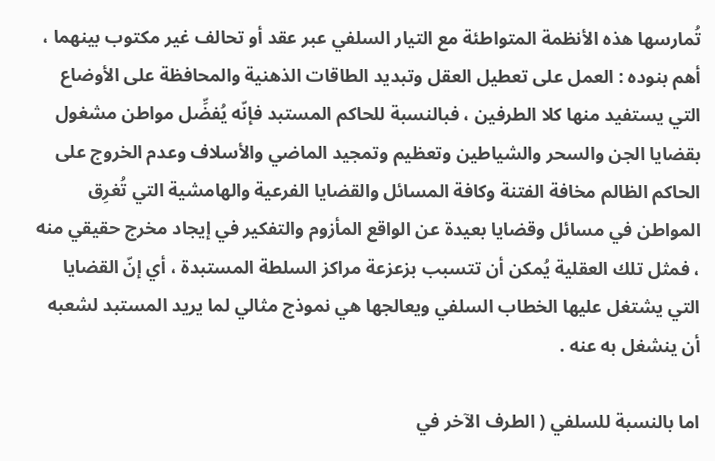تُمارسها هذه الأنظمة المتواطئة مع التيار السلفي عبر عقد أو تحالف غير مكتوب بينهما ، أهم بنوده : العمل على تعطيل العقل وتبديد الطاقات الذهنية والمحافظة على الأوضاع التي يستفيد منها كلا الطرفين ، فبالنسبة للحاكم المستبد فإنّه يُفضِّل مواطن مشغول بقضايا الجن والسحر والشياطين وتعظيم وتمجيد الماضي والأسلاف وعدم الخروج على الحاكم الظالم مخافة الفتنة وكافة المسائل والقضايا الفرعية والهامشية التي تُغرِق المواطن في مسائل وقضايا بعيدة عن الواقع المأزوم والتفكير في إيجاد مخرج حقيقي منه ، فمثل تلك العقلية يُمكن أن تتسبب بزعزعة مراكز السلطة المستبدة ، أي إنّ القضايا التي يشتغل عليها الخطاب السلفي ويعالجها هي نموذج مثالي لما يريد المستبد لشعبه أن ينشغل به عنه .

اما بالنسبة للسلفي ( الطرف الآخر في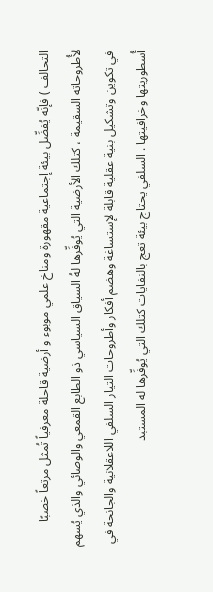التحالف ) فإنّه يُفضِّل بيئة إجتماعية مقهورة ومناخ علمي موبوء و أرضية قاحلة معرفياً تُمثل مرتعاً خصبًا لأُطروحاته السقيمة ، كتلك الأرضية التي يُوفِّرها لهُ السياق السياسي ذو الطابع القمعي والوصائي والذي يُسهم في تكوين وتشكيل بنية عقلية قابلة لإستساغة وهضم أفكار وأطروحات التيار السلفي اللاعقلانية والجانحة في أُسطوريتها وخرافيتها . السلفي يحتاج بيئة تعج بالنفايات كتلك التي يُوفِّرها له المستبد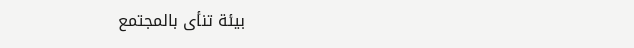بيئة تنأى بالمجتمع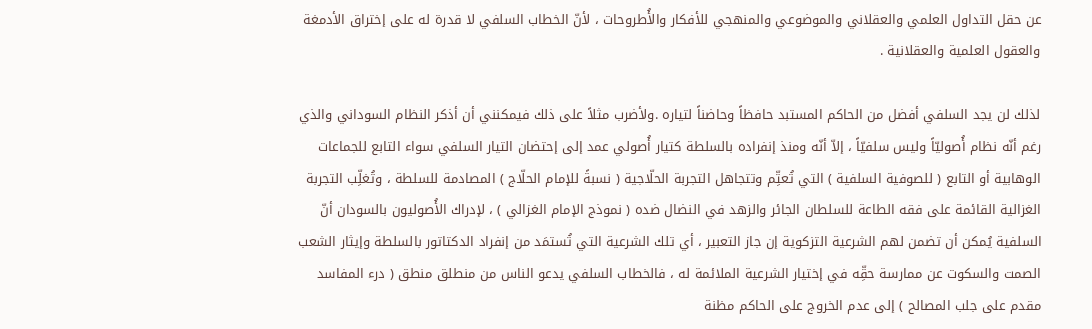عن حقل التداول العلمي والعقلاني والموضوعي والمنهجي للأفكار والأُطروحات ، لأنّ الخطاب السلفي لا قدرة له على إختراق الأدمغة والعقول العلمية والعقلانية .

لذلك لن يجد السلفي أفضل من الحاكم المستبد حافظاً وحاضناً لتياره .ولأضرب مثلاً على ذلك فيمكنني أن أذكر النظام السوداني والذي رغم أنّه نظام أُصوليّاً وليس سلفيّاً ، إلاّ أنّه ومنذ إنفراده بالسلطة كتيار أُصولي عمد إلى إحتضان التيار السلفي سواء التابع للجماعات الوهابية أو التابع ( للصوفية السلفية ) التي تُعتِّم وتتجاهل التجربة الحلّاجية ( نسبةً للإمام الحلّاج ) المصادمة للسلطة ، وتُغلِّب التجربة الغزالية القائمة على فقه الطاعة للسلطان الجائر والزهد في النضال ضده ( نموذج الإمام الغزالي ) ، لإدراك الأُصوليون بالسودان أنّ السلفية يُمكن أن تضمن لهم الشرعية التزكوية إن جاز التعبير ، أي تلك الشرعية التي تُستمَد من إنفراد الدكتاتور بالسلطة وإيثار الشعب الصمت والسكوت عن ممارسة حقِّه في إختيار الشرعية الملائمة له ، فالخطاب السلفي يدعو الناس من منطلق منطق ( درء المفاسد مقدم على جلب المصالح ) إلى عدم الخروج على الحاكم مظنة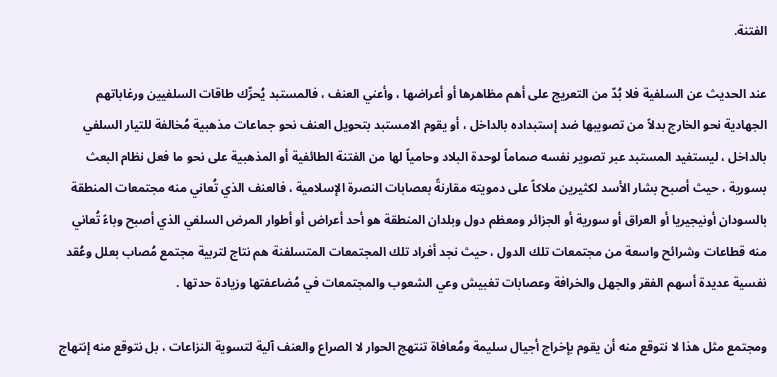الفتنة.

عند الحديث عن السلفية فلا بُدّ من التعريج على أهم مظاهرها أو أعراضها ، وأعني العنف ، فالمستبد يُحرِّك طاقات السلفيين ورغاباتهم الجهادية نحو الخارج بدلاً من تصويبها ضد إستبداده بالداخل ، أو يقوم الامستبد بتحويل العنف نحو جماعات مذهبية مُخالفة للتيار السلفي بالداخل ، ليستفيد المستبد عبر تصوير نفسه صماماً لوحدة البلاد وحامياً لها من الفتنة الطائفية أو المذهبية على نحو ما فعل نظام البعث بسورية ، حيث أصبح بشار الأسد لكثيرين ملاكاً على دمويته مقارنةً بعصابات النصرة الإسلامية ، فالعنف الذي تُعاني منه مجتمعات المنطقة بالسودان أونيجيريا أو العراق أو سورية أو الجزائر ومعظم دول وبلدان المنطقة هو أحد أعراض أو أطوار المرض السلفي الذي أصبح وباءً تُعاني منه قطاعات وشرائح واسعة من مجتمعات تلك الدول ، حيث نجد أفراد تلك المجتمعات المتسلفنة هم نتاج لتربية مجتمع مُصاب بعلل وعُقد نفسية عديدة أسهم الفقر والجهل والخرافة وعصابات تغبيش وعي الشعوب والمجتمعات في مُضاعفتها وزيادة حدتها .

ومجتمع مثل هذا لا نتوقع منه أن يقوم بإخراج أجيال سليمة ومُعافاة تنتهج الحوار لا الصراع والعنف آلية لتسوية النزاعات ، بل نتوقع منه إنتهاج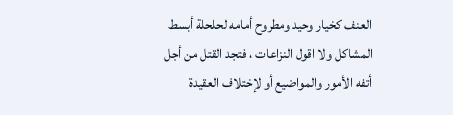العنف كخيار وحيد ومطروح أمامه لحلحلة أبسط المشاكل ولا اقول النزاعات ، فتجد القتل من أجل أتفه الأمور والمواضيع أو لإختلاف العقيدة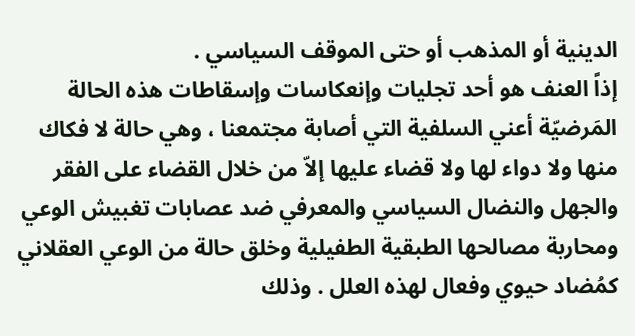الدينية أو المذهب أو حتى الموقف السياسي .
إذاً العنف هو أحد تجليات وإنعكاسات وإسقاطات هذه الحالة المَرضيّة أعني السلفية التي أصابة مجتمعنا ، وهي حالة لا فكاك منها ولا دواء لها ولا قضاء عليها إلاّ من خلال القضاء على الفقر والجهل والنضال السياسي والمعرفي ضد عصابات تغبيش الوعي ومحاربة مصالحها الطبقية الطفيلية وخلق حالة من الوعي العقلاني كمُضاد حيوي وفعال لهذه العلل . وذلك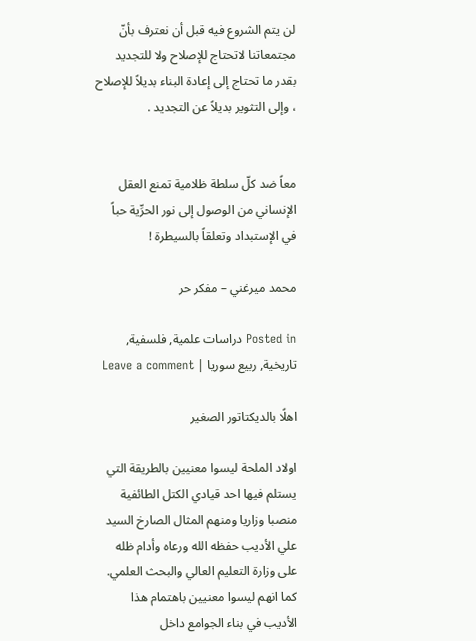لن يتم الشروع فيه قبل أن نعترف بأنّ مجتمعاتنا لاتحتاج للإصلاح ولا للتجديد بقدر ما تحتاج إلى إعادة البناء بديلاً للإصلاح ، وإلى التثوير بديلاً عن التجديد .


معاً ضد كلّ سلطة ظلامية تمنع العقل الإنساني من الوصول إلى نور الحرِّية حباً في الإستبداد وتعلقاً بالسيطرة !

محمد ميرغني – مفكر حر

Posted in دراسات علمية, فلسفية, تاريخية, ربيع سوريا | Leave a comment

اهلًا بالديكتاتور الصغير

اولاد الملحة ليسوا معنيين بالطريقة التي يستلم فيها احد قيادي الكتل الطائفية منصبا وزاريا ومنهم المثال الصارخ السيد علي الأديب حفظه الله ورعاه وأدام ظله على وزارة التعليم العالي والبحث العلمي.
كما انهم ليسوا معنيين باهتمام هذا الأديب في بناء الجوامع داخل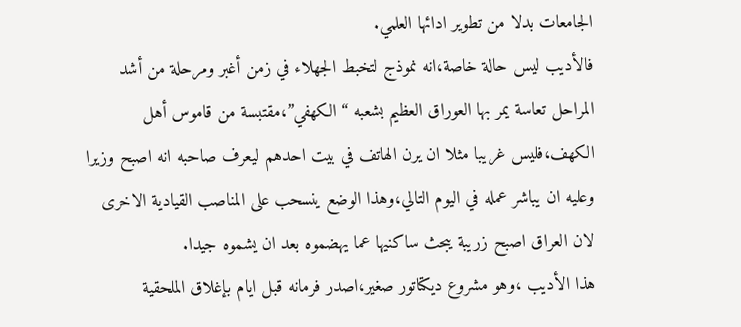الجامعات بدلا من تطوير ادائها العلمي.
فالأديب ليس حالة خاصة،انه نموذج لتخبط الجهلاء في زمن أغبر ومرحلة من أشد المراحل تعاسة يمر بها العوراق العظيم بشعبه “الكهفي”،مقتبسة من قاموس أهل الكهف،فليس غريبا مثلا ان يرن الهاتف في بيت احدهم ليعرف صاحبه انه اصبح وزيرا وعليه ان يباشر عمله في اليوم التالي،وهذا الوضع ينسحب على المناصب القيادية الاخرى لان العراق اصبح زريبة يبحث ساكنيها عما يهضموه بعد ان يشموه جيدا.
هذا الأديب ،وهو مشروع ديكتاتور صغير،اصدر فرمانه قبل ايام بإغلاق الملحقية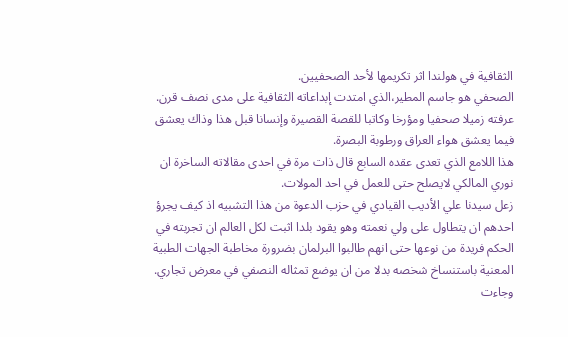الثقافية في هولندا اثر تكريمها لأحد الصحفيين.
الصحفي هو جاسم المطير،الذي امتدت إبداعاته الثقافية على مدى نصف قرن.
عرفته زميلا صحفيا ومؤرخا وكاتبا للقصة القصيرة وإنسانا قبل هذا وذاك يعشق فيما يعشق هواء العراق ورطوبة البصرة.
هذا اللامع الذي تعدى عقده السابع قال ذات مرة في احدى مقالاته الساخرة ان نوري المالكي لايصلح حتى للعمل في احد المولات.
زعل سيدنا علي الأديب القيادي في حزب الدعوة من هذا التشبيه اذ كيف يجرؤ احدهم ان يتطاول على ولي نعمته وهو يقود بلدا اثبت لكل العالم ان تجربته في الحكم فريدة من نوعها حتى انهم طالبوا البرلمان بضرورة مخاطبة الجهات الطبية المعنية باستنساخ شخصه بدلا من ان يوضع تمثاله النصفي في معرض تجاري.
وجاءت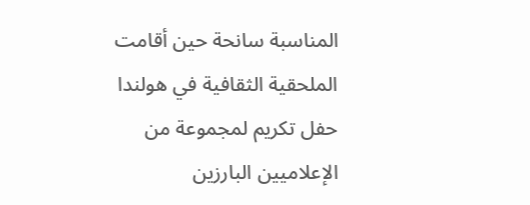المناسبة سانحة حين أقامت الملحقية الثقافية في هولندا حفل تكريم لمجموعة من الإعلاميين البارزين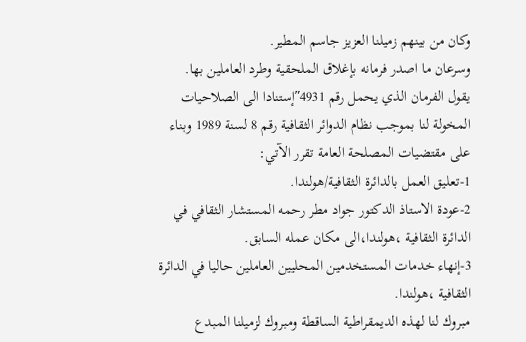وكان من بينهم زميلنا العزيز جاسم المطير.
وسرعان ما اصدر فرمانه بإغلاق الملحقية وطرد العاملين بها.
يقول الفرمان الذي يحمل رقم 4931″إستنادا الى الصلاحيات المخولة لنا بموجب نظام الدوائر الثقافية رقم 8 لسنة 1989 وبناء على مقتضيات المصلحة العامة تقرر الآتي:
1-تعليق العمل بالدائرة الثقافية/هولندا.
2-عودة الاستاذ الدكتور جواد مطر رحمه المستشار الثقافي في الدائرة الثقافية ،هولندا،الى مكان عمله السابق.
3-إنهاء خدمات المستخدمين المحليين العاملين حاليا في الدائرة الثقافية ،هولندا.
مبروك لنا لهذه الديمقراطية الساقطة ومبروك لزميلنا المبدع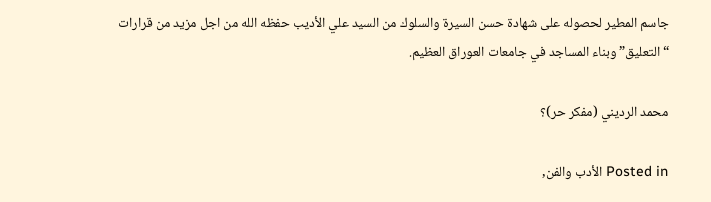جاسم المطير لحصوله على شهادة حسن السيرة والسلوك من السيد علي الأديب حفظه الله من اجل مزيد من قرارات “التعليق” وبناء المساجد في جامعات العوراق العظيم.

محمد الرديني (مفكر حر)؟

Posted in الأدب والفن,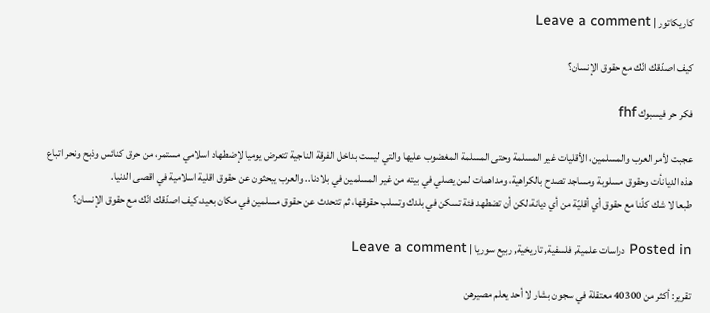كاريكاتور | Leave a comment

كيف اصدّقك انّك مع حقوق الإنسان؟

فكر حر فيسبوك fhf

عجبت لأمر العرب والمسلمين، الأقليات غير المسلمة وحتى المسلمة المغضوب عليها والتي ليست بداخل الفرقة الناجية تتعرض يوميا لإضطهاد اسلامي مستمر، من حرق كنائس وذبح ونحر اتباع هذه الديانأت وحقوق مسلوبة ومساجد تصدح بالكراهية، ومداهمات لمن يصلي في بيته من غير المسلمين في بلادنا.. والعرب يبحثون عن حقوق اقلية اسلامية في اقصى الدنيا.
طبعا لا شك كلّنا مع حقوق أي أقليّة من أي ديانة،لكن أن تضطهد فئة تسكن في بلدك وتسلب حقوقها، ثم تتحدث عن حقوق مسلمين في مكان بعيد،كيف اصدّقك انّك مع حقوق الإنسان؟

Posted in دراسات علمية, فلسفية, تاريخية, ربيع سوريا | Leave a comment

تقرير: أكثر من 40300 معتقلة في سجون بشار لا أحد يعلم مصيرهن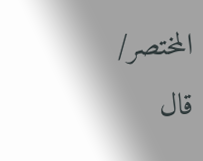المختصر/ قال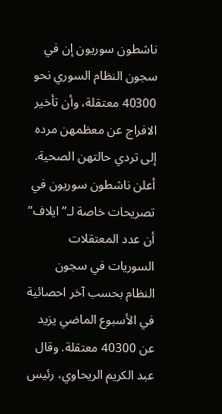ناشطون سوريون إن في سجون النظام السوري نحو 40300 معتقلة، وأن تأخير الافراج عن معظمهن مرده إلى تردي حالتهن الصحية.
أعلن ناشطون سوريون في تصريحات خاصة لـ”ايلاف” أن عدد المعتقلات السوريات في سجون النظام بحسب آخر احصائية في الأسبوع الماضي يزيد عن 40300 معتقلة. وقال عبد الكريم الريحاوي، رئيس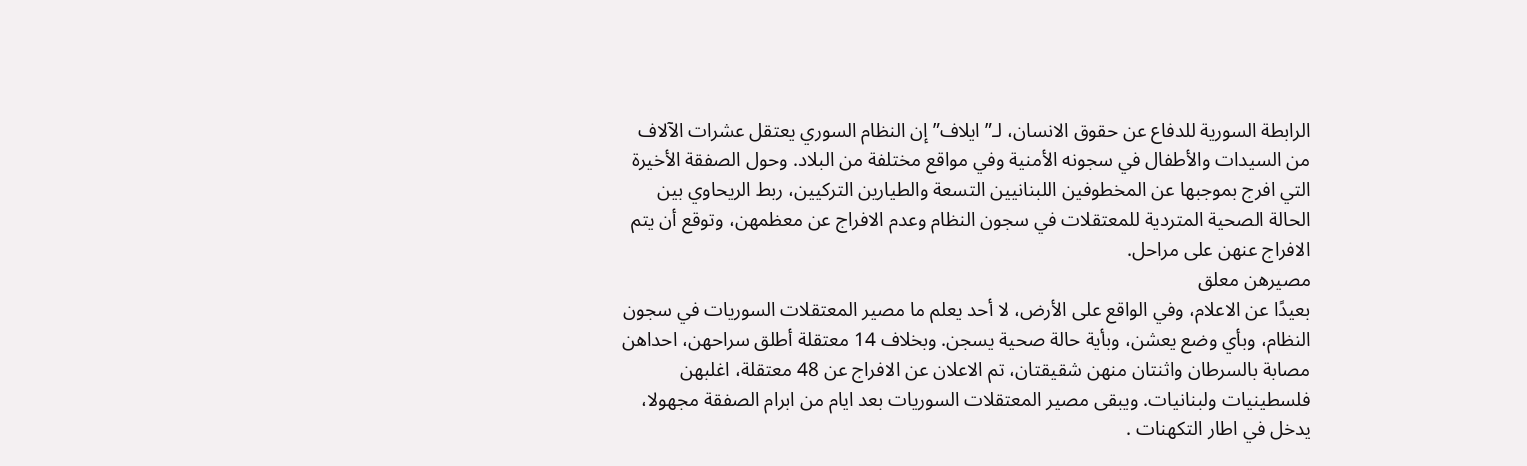الرابطة السورية للدفاع عن حقوق الانسان، لـ”ايلاف” إن النظام السوري يعتقل عشرات الآلاف من السيدات والأطفال في سجونه الأمنية وفي مواقع مختلفة من البلاد. وحول الصفقة الأخيرة التي افرج بموجبها عن المخطوفين اللبنانيين التسعة والطيارين التركيين، ربط الريحاوي بين الحالة الصحية المتردية للمعتقلات في سجون النظام وعدم الافراج عن معظمهن، وتوقع أن يتم الافراج عنهن على مراحل.
مصيرهن معلق
بعيدًا عن الاعلام، وفي الواقع على الأرض، لا أحد يعلم ما مصير المعتقلات السوريات في سجون النظام، وبأي وضع يعشن، وبأية حالة صحية يسجن. وبخلاف 14 معتقلة أطلق سراحهن، احداهن مصابة بالسرطان واثنتان منهن شقيقتان، تم الاعلان عن الافراج عن 48 معتقلة، اغلبهن فلسطينيات ولبنانيات. ويبقى مصير المعتقلات السوريات بعد ايام من ابرام الصفقة مجهولا، يدخل في اطار التكهنات .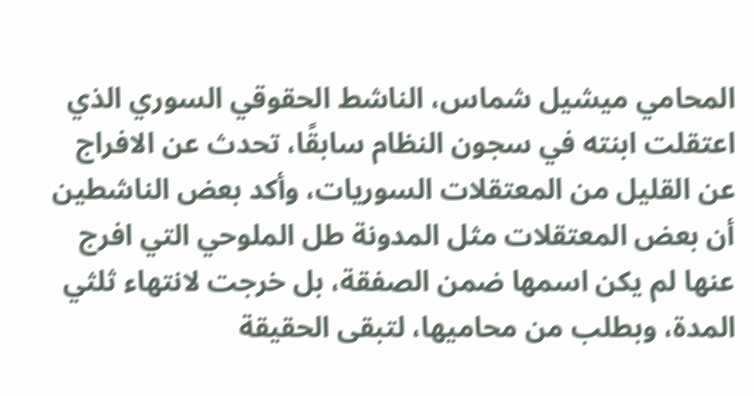المحامي ميشيل شماس، الناشط الحقوقي السوري الذي اعتقلت ابنته في سجون النظام سابقًا، تحدث عن الافراج عن القليل من المعتقلات السوريات، وأكد بعض الناشطين أن بعض المعتقلات مثل المدونة طل الملوحي التي افرج عنها لم يكن اسمها ضمن الصفقة، بل خرجت لانتهاء ثلثي المدة، وبطلب من محاميها، لتبقى الحقيقة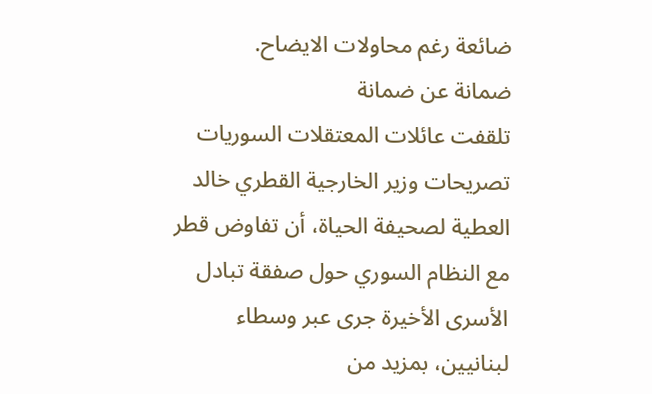ضائعة رغم محاولات الايضاح.
ضمانة عن ضمانة
تلقفت عائلات المعتقلات السوريات تصريحات وزير الخارجية القطري خالد العطية لصحيفة الحياة، أن تفاوض قطر مع النظام السوري حول صفقة تبادل الأسرى الأخيرة جرى عبر وسطاء لبنانيين، بمزيد من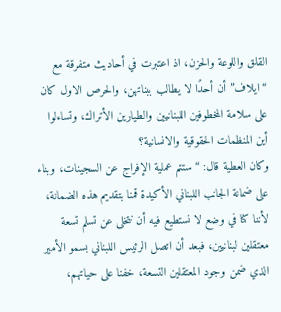القلق واللوعة والحزن، اذ اعتبرت في أحاديث متفرقة مع “ايلاف” أن أحدًا لا يطالب ببناتهن، والحرص الاول كان على سلامة المخطوفين اللبنانيين والطيارين الأتراك، وتساءلوا أين المنظمات الحقوقية والانسانية؟
وكان العطية قال: “ستتم عملية الإفراج عن السجينات، وبناء على ضمانة الجانب اللبناني الأكيدة قمنا بتقديم هذه الضمانة، لأننا كنا في وضع لا نستطيع فيه أن نتخلى عن تسلم تسعة معتقلين لبنانيين، فبعد أن اتصل الرئيس اللبناني بسمو الأمير الذي ضمن وجود المعتقلين التسعة، خفنا على حياتهم،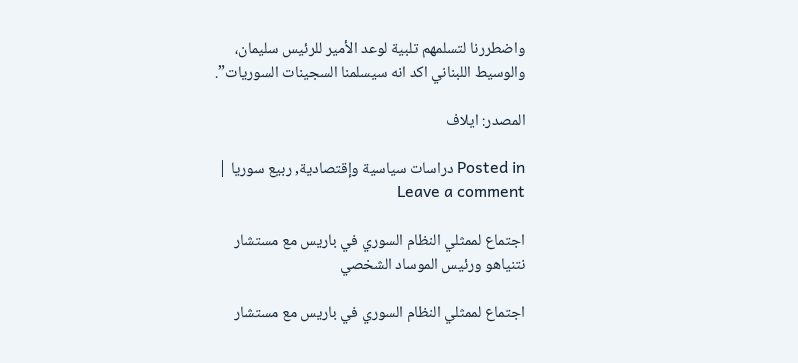واضطررنا لتسلمهم تلبية لوعد الأمير للرئيس سليمان، والوسيط اللبناني اكد انه سيسلمنا السجينات السوريات”.

المصدر: ايلاف

Posted in دراسات سياسية وإقتصادية, ربيع سوريا | Leave a comment

اجتماع لممثلي النظام السوري في باريس مع مستشار نتنياهو ورئيس الموساد الشخصي

اجتماع لممثلي النظام السوري في باريس مع مستشار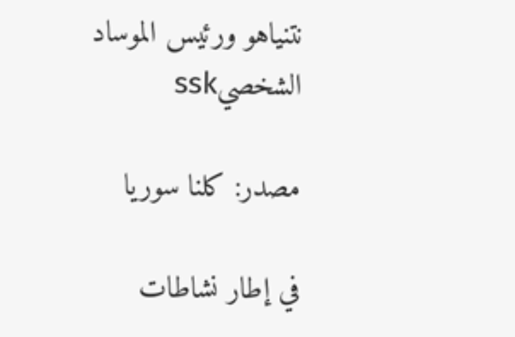نتنياهو ورئيس الموساد الشخصيssk

مصدر: كلنا سوريا

في إطار نشاطات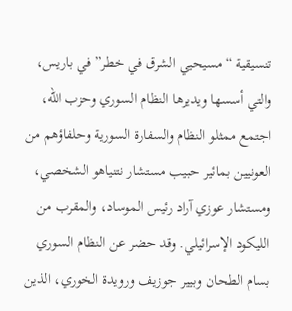تنسيقية “مسيحيي الشرق في خطر” في باريس، والتي أسسها ويديرها النظام السوري وحزب الله، اجتمع ممثلو النظام والسفارة السورية وحلفاؤهم من العونيين بمائير حبيب مستشار نتنياهو الشخصي، ومستشار عوزي آراد رئيس الموساد، والمقرب من الليكود الإسرائيلي. وقد حضر عن النظام السوري بسام الطحان وبيير جوزيف ورويدة الخوري، الذين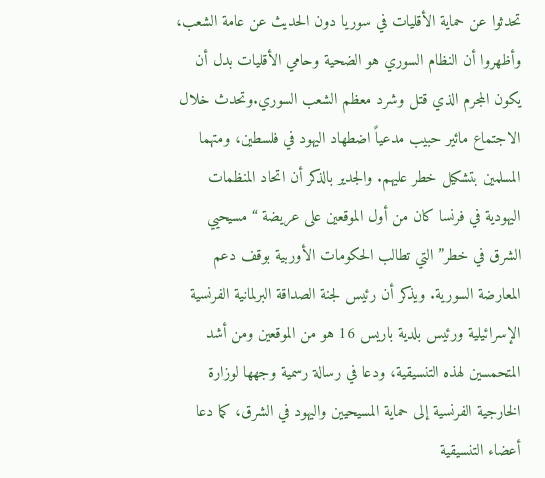تحدثوا عن حماية الأقليات في سوريا دون الحديث عن عامة الشعب، وأظهروا أن النظام السوري هو الضحية وحامي الأقليات بدل أن يكون المجرم الذي قتل وشرد معظم الشعب السوري.وتحدث خلال الاجتماع مائير حبيب مدعياً اضطهاد اليهود في فلسطين، ومتهما المسلمين بتشكيل خطر عليهم. والجدير بالذكر أن اتحاد المنظمات اليهودية في فرنسا كان من أول الموقعين على عريضة “مسيحيي الشرق في خطر” التي تطالب الحكومات الأوربية بوقف دعم المعارضة السورية. ويذكر أن رئيس لجنة الصداقة البرلمانية الفرنسية الإسرائيلية ورئيس بلدية باريس 16 هو من الموقعين ومن أشد المتحمسين لهذه التنسيقية، ودعا في رسالة رسمية وجهها لوزارة الخارجية الفرنسية إلى حماية المسيحيين واليهود في الشرق، كما دعا أعضاء التنسيقية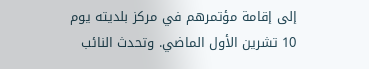إلى إقامة مؤتمرهم في مركز بلديته يوم 10 تشرين الأول الماضي. وتحدث النائب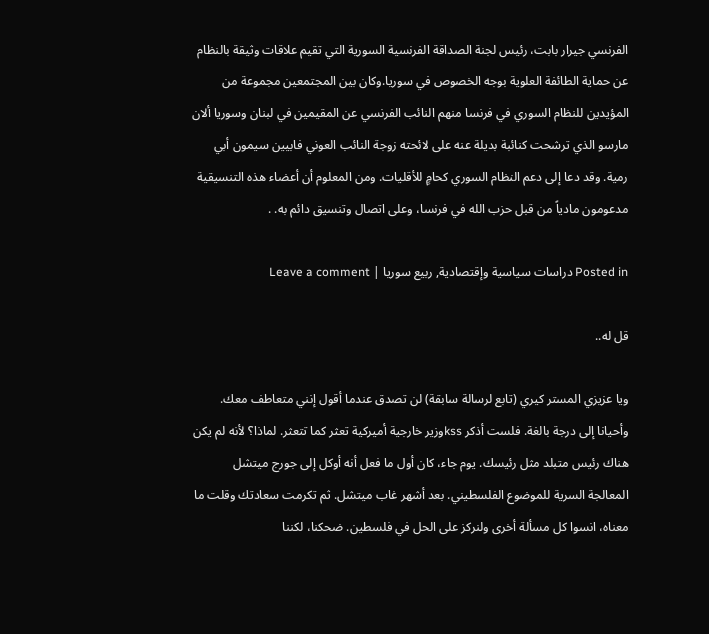الفرنسي جيرار بابت، رئيس لجنة الصداقة الفرنسية السورية التي تقيم علاقات وثيقة بالنظام عن حماية الطائفة العلوية بوجه الخصوص في سوريا.وكان بين المجتمعين مجموعة من المؤيدين للنظام السوري في فرنسا منهم النائب الفرنسي عن المقيمين في لبنان وسوريا ألان مارسو الذي ترشحت كنائبة بديلة عنه على لائحته زوجة النائب العوني فابيين سيمون أبي رمية. وقد دعا إلى دعم النظام السوري كحامٍ للأقليات. ومن المعلوم أن أعضاء هذه التنسيقية مدعومون مادياً من قبل حزب الله في فرنسا، وعلى اتصال وتنسيق دائم به. .

Posted in دراسات سياسية وإقتصادية, ربيع سوريا | Leave a comment

قل له..

ويا عزيزي المستر كيري (تابع لرسالة سابقة) لن تصدق عندما أقول إنني متعاطف معك. وأحيانا إلى درجة بالغة. فلست أذكر kssوزير خارجية أميركية تعثر كما تتعثر. لماذا؟ لأنه لم يكن هناك رئيس متبلد مثل رئيسك. يوم جاء، كان أول ما فعل أنه أوكل إلى جورج ميتشل المعالجة السرية للموضوع الفلسطيني. بعد أشهر غاب ميتشل. ثم تكرمت سعادتك وقلت ما معناه، انسوا كل مسألة أخرى ولنركز على الحل في فلسطين. ضحكنا، لكننا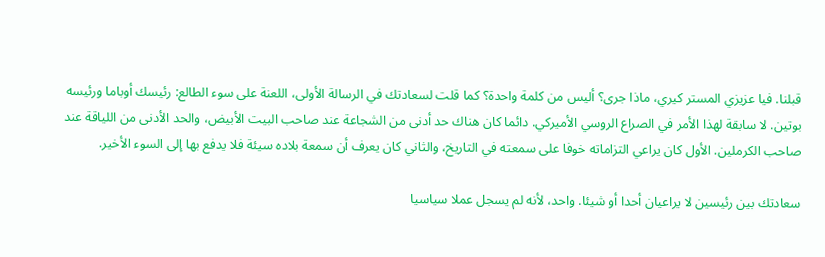قبلنا. فيا عزيزي المستر كيري، ماذا جرى؟ أليس من كلمة واحدة؟ كما قلت لسعادتك في الرسالة الأولى، اللعنة على سوء الطالع: رئيسك أوباما ورئيسه بوتين. لا سابقة لهذا الأمر في الصراع الروسي الأميركي. دائما كان هناك حد أدنى من الشجاعة عند صاحب البيت الأبيض، والحد الأدنى من اللياقة عند صاحب الكرملين. الأول كان يراعي التزاماته خوفا على سمعته في التاريخ، والثاني كان يعرف أن سمعة بلاده سيئة فلا يدفع بها إلى السوء الأخير.

سعادتك بين رئيسين لا يراعيان أحدا أو شيئا. واحد، لأنه لم يسجل عملا سياسيا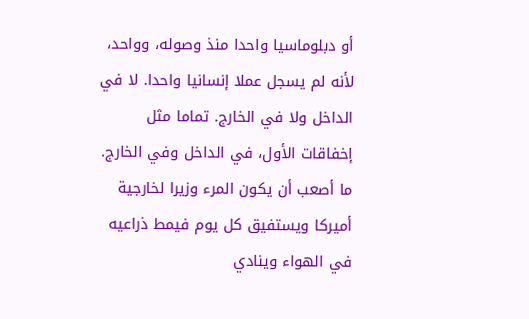أو دبلوماسيا واحدا منذ وصوله، وواحد، لأنه لم يسجل عملا إنسانيا واحدا. لا في الداخل ولا في الخارج. تماما مثل إخفاقات الأول، في الداخل وفي الخارج. ما أصعب أن يكون المرء وزيرا لخارجية أميركا ويستفيق كل يوم فيمط ذراعيه في الهواء وينادي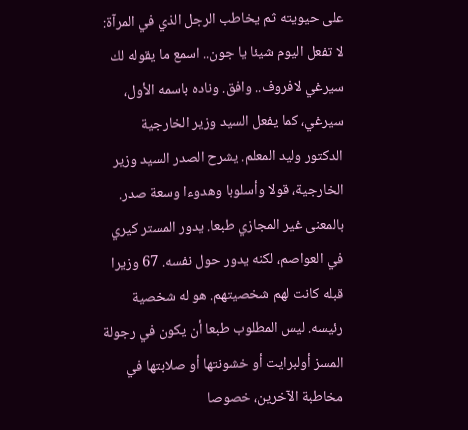على حيويته ثم يخاطب الرجل الذي في المرآة: لا تفعل اليوم شيئا يا جون.. اسمع ما يقوله لك سيرغي لافروف.. وافق. وناده باسمه الأول، سيرغي، كما يفعل السيد وزير الخارجية الدكتور وليد المعلم. يشرح الصدر السيد وزير الخارجية، قولا وأسلوبا وهدوءا وسعة صدر. بالمعنى غير المجازي طبعا. يدور المستر كيري في العواصم، لكنه يدور حول نفسه. 67 وزيرا قبله كانت لهم شخصيتهم. هو له شخصية رئيسه. ليس المطلوب طبعا أن يكون في رجولة المسز أولبرايت أو خشونتها أو صلابتها في مخاطبة الآخرين، خصوصا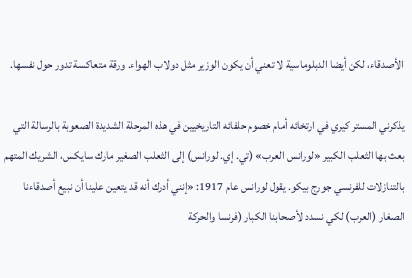الأصدقاء، لكن أيضا الدبلوماسية لا تعني أن يكون الوزير مثل دولاب الهواء. ورقة متعاكسة تدور حول نفسها.

يذكرني المستر كيري في ارتخائه أمام خصوم حلفائه التاريخيين في هذه المرحلة الشديدة الصعوبة بالرسالة التي بعث بها الثعلب الكبير «لورانس العرب» (تي. إي. لورانس) إلى الثعلب الصغير مارك سايكس، الشريك المتهم بالتنازلات للفرنسي جورج بيكو. يقول لورانس عام 1917: «إنني أدرك أنه قد يتعين علينا أن نبيع أصدقاءنا الصغار (العرب) لكي نسدد لأصحابنا الكبار (فرنسا والحركة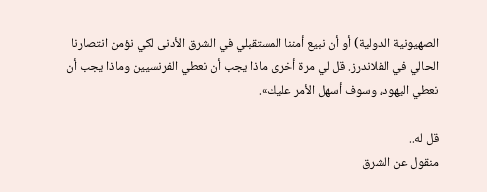الصهيونية الدولية) أو أن نبيع أمننا المستقبلي في الشرق الأدنى لكي نؤمن انتصارنا الحالي في الفلاندرز. قل لي مرة أخرى ماذا يجب أن نعطي الفرنسيين وماذا يجب أن نعطي اليهود، وسوف أسهل الأمر عليك».

قل له..
منقول عن الشرق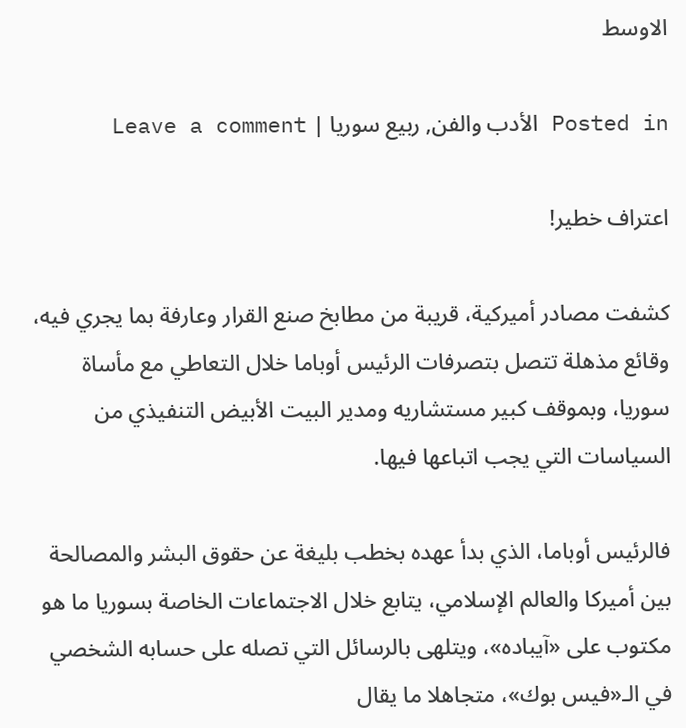الاوسط

Posted in الأدب والفن, ربيع سوريا | Leave a comment

اعتراف خطير!

كشفت مصادر أميركية، قريبة من مطابخ صنع القرار وعارفة بما يجري فيه، وقائع مذهلة تتصل بتصرفات الرئيس أوباما خلال التعاطي مع مأساة سوريا، وبموقف كبير مستشاريه ومدير البيت الأبيض التنفيذي من السياسات التي يجب اتباعها فيها.

فالرئيس أوباما، الذي بدأ عهده بخطب بليغة عن حقوق البشر والمصالحة بين أميركا والعالم الإسلامي، يتابع خلال الاجتماعات الخاصة بسوريا ما هو مكتوب على «آيباده»، ويتلهى بالرسائل التي تصله على حسابه الشخصي في الـ«فيس بوك»، متجاهلا ما يقال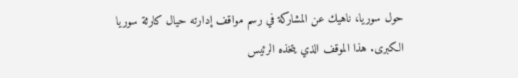حول سوريا، ناهيك عن المشاركة في رسم مواقف إدارته حيال كارثة سوريا الكبرى. هذا الموقف الذي يتخذه الرئيس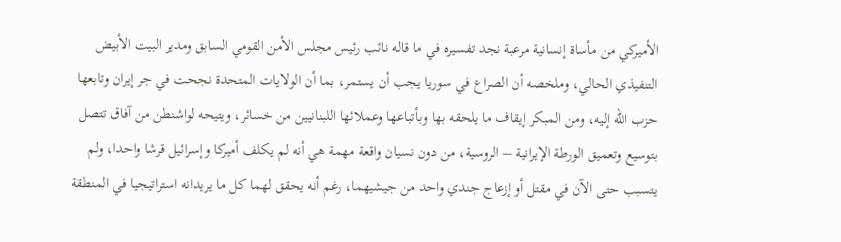الأميركي من مأساة إنسانية مرعبة نجد تفسيره في ما قاله نائب رئيس مجلس الأمن القومي السابق ومدير البيت الأبيض التنفيذي الحالي، وملخصه أن الصراع في سوريا يجب أن يستمر، بما أن الولايات المتحدة نجحت في جر إيران وتابعها حزب الله إليه، ومن المبكر إيقاف ما يلحقه بها وبأتباعها وعملائها اللبنانيين من خسائر، ويتيحه لواشنطن من آفاق تتصل بتوسيع وتعميق الورطة الإيرانية – الروسية، من دون نسيان واقعة مهمة هي أنه لم يكلف أميركا وإسرائيل قرشا واحدا، ولم يتسبب حتى الآن في مقتل أو إزعاج جندي واحد من جيشيهما، رغم أنه يحقق لهما كل ما يريدانه استراتيجيا في المنطقة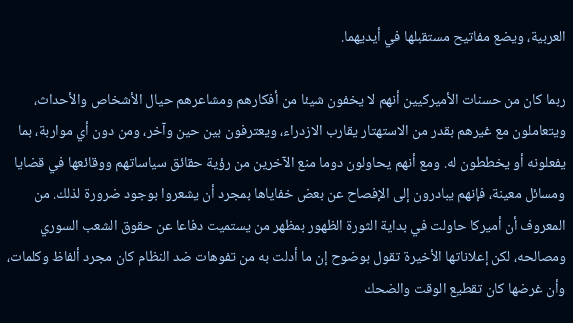العربية، ويضع مفاتيح مستقبلها في أيديهما.

ربما كان من حسنات الأميركيين أنهم لا يخفون شيئا من أفكارهم ومشاعرهم حيال الأشخاص والأحداث، ويتعاملون مع غيرهم بقدر من الاستهتار يقارب الازدراء، ويعترفون بين حين وآخر، ومن دون أي مواربة، بما يفعلونه أو يخططون له. ومع أنهم يحاولون دوما منع الآخرين من رؤية حقائق سياساتهم ووقائعها في قضايا ومسائل معينة، فإنهم يبادرون إلى الإفصاح عن بعض خفاياها بمجرد أن يشعروا بوجود ضرورة لذلك. من المعروف أن أميركا حاولت في بداية الثورة الظهور بمظهر من يستميت دفاعا عن حقوق الشعب السوري ومصالحه، لكن إعلاناتها الأخيرة تقول بوضوح إن ما أدلت به من تفوهات ضد النظام كان مجرد ألفاظ وكلمات، وأن غرضها كان تقطيع الوقت والضحك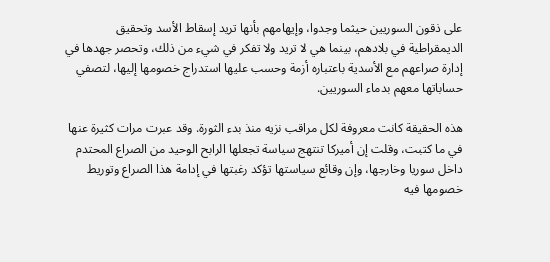على ذقون السوريين حيثما وجدوا، وإيهامهم بأنها تريد إسقاط الأسد وتحقيق الديمقراطية في بلادهم، بينما هي لا تريد ولا تفكر في شيء من ذلك، وتحصر جهدها في إدارة صراعهم مع الأسدية باعتباره أزمة وحسب عليها استدراج خصومها إليها، لتصفي حساباتها معهم بدماء السوريين.

هذه الحقيقة كانت معروفة لكل مراقب نزيه منذ بدء الثورة. وقد عبرت مرات كثيرة عنها في ما كتبت، وقلت إن أميركا تنتهج سياسة تجعلها الرابح الوحيد من الصراع المحتدم داخل سوريا وخارجها، وإن وقائع سياستها تؤكد رغبتها في إدامة هذا الصراع وتوريط خصومها فيه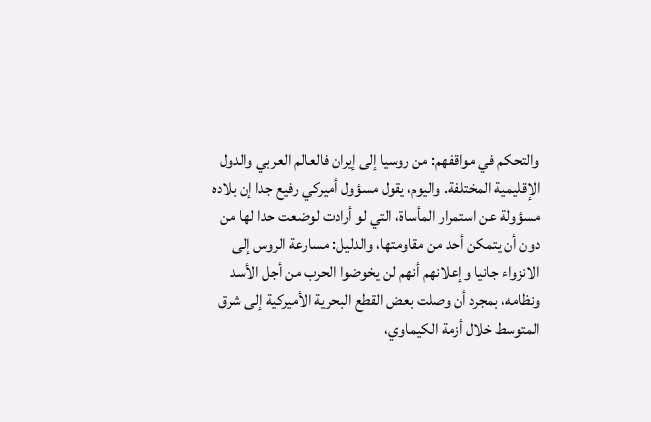والتحكم في مواقفهم: من روسيا إلى إيران فالعالم العربي والدول الإقليمية المختلفة. واليوم، يقول مسؤول أميركي رفيع جدا إن بلاده مسؤولة عن استمرار المأساة، التي لو أرادت لوضعت حدا لها من دون أن يتمكن أحد من مقاومتها، والدليل: مسارعة الروس إلى الانزواء جانيا وإعلانهم أنهم لن يخوضوا الحرب من أجل الأسد ونظامه، بمجرد أن وصلت بعض القطع البحرية الأميركية إلى شرق المتوسط خلال أزمة الكيماوي،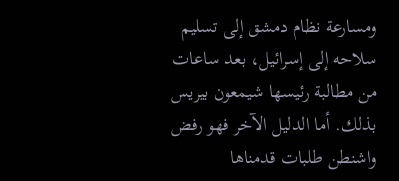ومسارعة نظام دمشق إلى تسليم سلاحه إلى إسرائيل، بعد ساعات من مطالبة رئيسها شيمعون بيريس بذلك. أما الدليل الآخر فهو رفض واشنطن طلبات قدمناها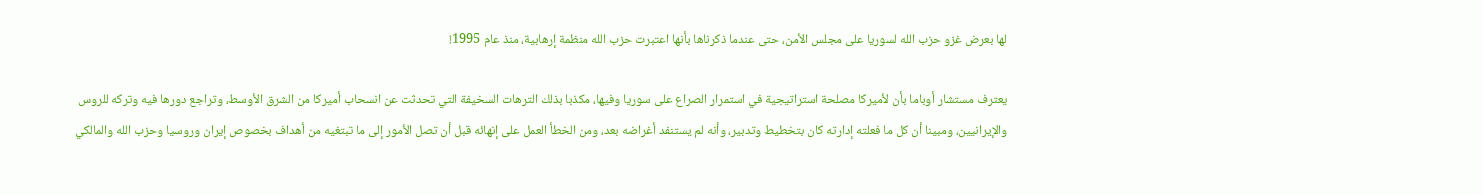لها بعرض غزو حزب الله لسوريا على مجلس الأمن، حتى عندما ذكرناها بأنها اعتبرت حزب الله منظمة إرهابية، منذ عام 1995!

يعترف مستشار أوباما بأن لأميركا مصلحة استراتيجية في استمرار الصراع على سوريا وفيها، مكذبا بذلك الترهات السخيفة التي تحدثت عن انسحاب أميركا من الشرق الأوسط، وتراجع دورها فيه وتركه للروس والإيرانيين، ومبينا أن كل ما فعلته إدارته كان بتخطيط وتدبير، وأنه لم يستنفد أغراضه بعد، ومن الخطأ العمل على إنهائه قبل أن تصل الأمور إلى ما تبتغيه من أهداف بخصوص إيران وروسيا وحزب الله والمالكي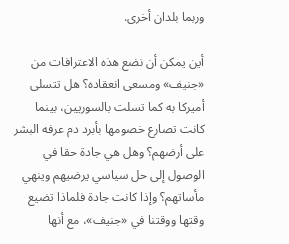وربما بلدان أخرى.

أين يمكن أن نضع هذه الاعترافات من «جنيف» ومسعى انعقاده؟ هل تتسلى أميركا به كما تسلت بالسوريين، بينما كانت تصارع خصومها بأبرد دم عرفه البشر على أرضهم؟ وهل هي جادة حقا في الوصول إلى حل سياسي يرضيهم وينهي مأساتهم؟ وإذا كانت جادة فلماذا تضيع وقتها ووقتنا في «جنيف»، مع أنها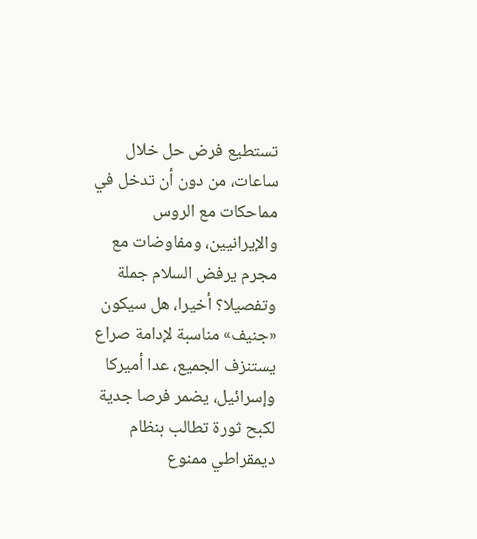تستطيع فرض حل خلال ساعات، من دون أن تدخل في مماحكات مع الروس والإيرانيين، ومفاوضات مع مجرم يرفض السلام جملة وتفصيلا؟ أخيرا، هل سيكون «جنيف» مناسبة لإدامة صراع يستنزف الجميع، عدا أميركا وإسرائيل، يضمر فرصا جدية لكبح ثورة تطالب بنظام ديمقراطي ممنوع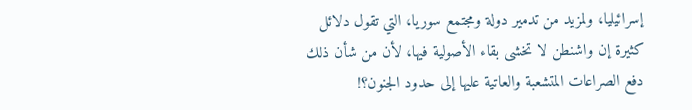إسرائيليا، ولمزيد من تدمير دولة ومجتمع سوريا، التي تقول دلائل كثيرة إن واشنطن لا تخشى بقاء الأصولية فيها، لأن من شأن ذلك دفع الصراعات المتشعبة والعاتية عليها إلى حدود الجنون؟!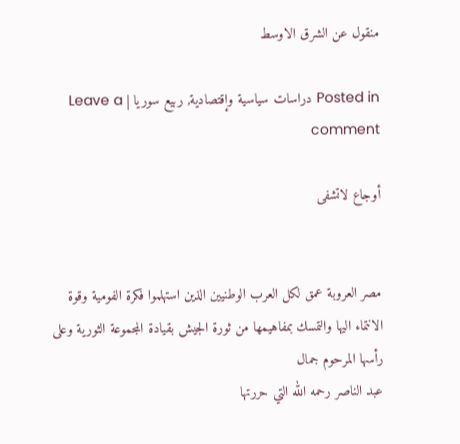منقول عن الشرق الاوسط

Posted in دراسات سياسية وإقتصادية, ربيع سوريا | Leave a comment

أوجاع لاتشفى


مصر العروبة عمق لكل العرب الوطنيين الذين استهلموا فكرة الفومية وقوة الانتماء اليها والتمسك بمفاهيمها من ثورة الجيش بقيادة المجموعة الثورية وعلى رأسها المرحوم جمال
عبد الناصر رحمه الله التي حررتها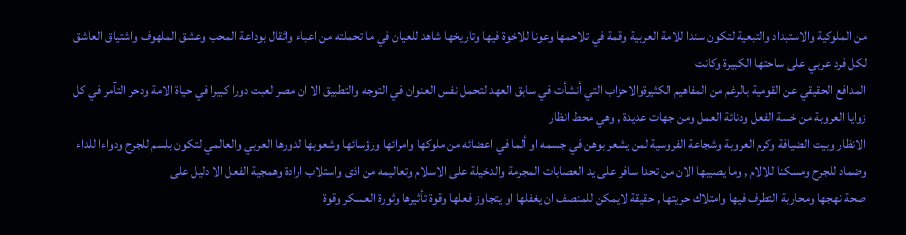من الملوكية والاستبداد والتبعية لتكون سندا للامة العربية وقمة في تلاحمها وعونا للاخوة فيها وتاريخها شاهد للعيان في ما تحملته من اعباء واثقال بوداعة المحب وعشق الملهوف واشتياق العاشق لكل فرد عربي على ساحتها الكبيرة وكانت
المدافع الحقيقي عن القومية بالرغم من المفاهيم الكثيرةوالاحزاب التي أنشأت في سابق العهد لتحمل نفس العنوان في التوجه والتطبيق الا ان مصر لعبت دورا كبيرا في حياة الامة ودحر التآمر في كل زوايا العروبة من خسة الفعل ودنائة العمل ومن جهات عديدة , وهي محط انظار
الانظار وبيت الضيافة وكرم العروبة وشجاعة الفروسية لمن يشعر بوهن في جسمه او ألما في اعضائه من ملوكها وامرائها ورؤسائها وشعوبها لدورها العربي والعالمي لتكون بلسم للجرح ودواءا للداء وضماد للجرح ومسكنا للالام , وما يصيبها الان من تحدا سافر على يد العصابات المجرمة والدخيلة على الاسلام وتعاليمه من اذى واستلاب ارادة وهمجية الفعل الا دليل على
صحة نهجها ومحاربة التطرف فيها وامتلاك حريتها , حقيقة لايمكن للمنصف ان يغفلها او يتجاوز فعلها وقوة تأثيرها وثورة العسكر وقوة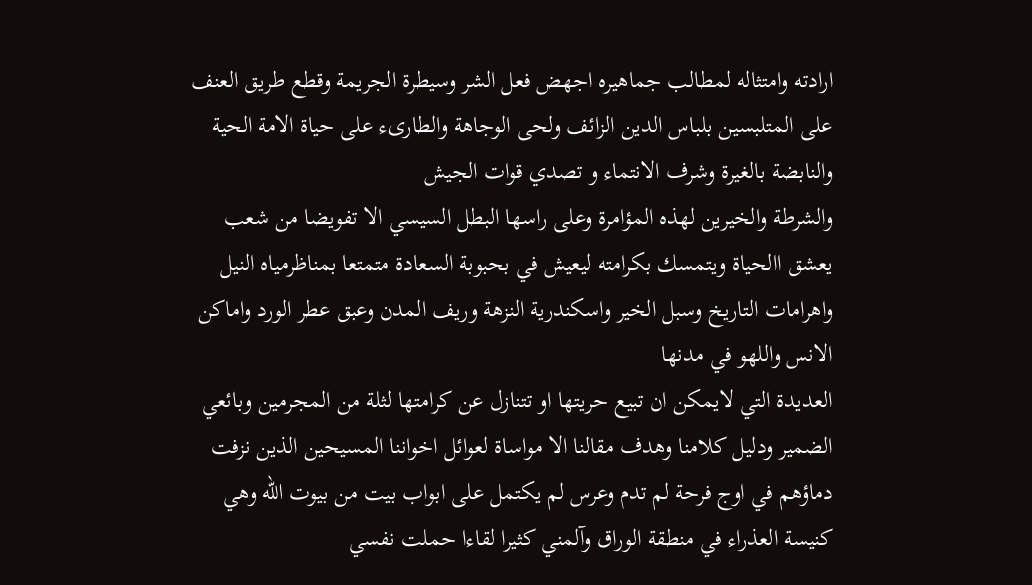ارادته وامتثاله لمطالب جماهيره اجهض فعل الشر وسيطرة الجريمة وقطع طريق العنف على المتلبسين بلباس الدين الزائف ولحى الوجاهة والطارىء على حياة الامة الحية والنابضة بالغيرة وشرف الانتماء و تصدي قوات الجيش
والشرطة والخيرين لهذه المؤامرة وعلى راسها البطل السيسي الا تفويضا من شعب يعشق االحياة ويتمسك بكرامته ليعيش في بحبوبة السعادة متمتعا بمناظرمياه النيل واهرامات التاريخ وسبل الخير واسكندرية النزهة وريف المدن وعبق عطر الورد واماكن الانس واللهو في مدنها
العديدة التي لايمكن ان تبيع حريتها او تتنازل عن كرامتها لثلة من المجرمين وبائعي الضمير ودليل كلامنا وهدف مقالنا الا مواساة لعوائل اخواننا المسيحين الذين نزفت دماؤهم في اوج فرحة لم تدم وعرس لم يكتمل على ابواب بيت من بيوت الله وهي كنيسة العذراء في منطقة الوراق وآلمني كثيرا لقاءا حملت نفسي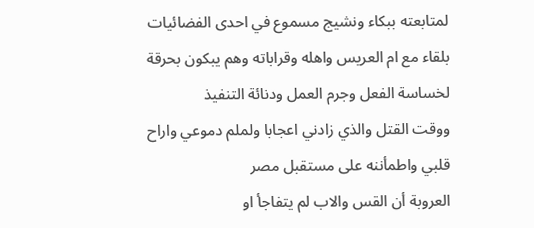لمتابعته ببكاء ونشيج مسموع في احدى الفضائيات
بلقاء مع ام العريس واهله وقراباته وهم يبكون بحرقة لخساسة الفعل وجرم العمل ودنائة التنفيذ
ووقت القتل والذي زادني اعجابا ولملم دموعي واراح قلبي واطمأننه على مستقبل مصر
العروبة أن القس والاب لم يتفاجأ او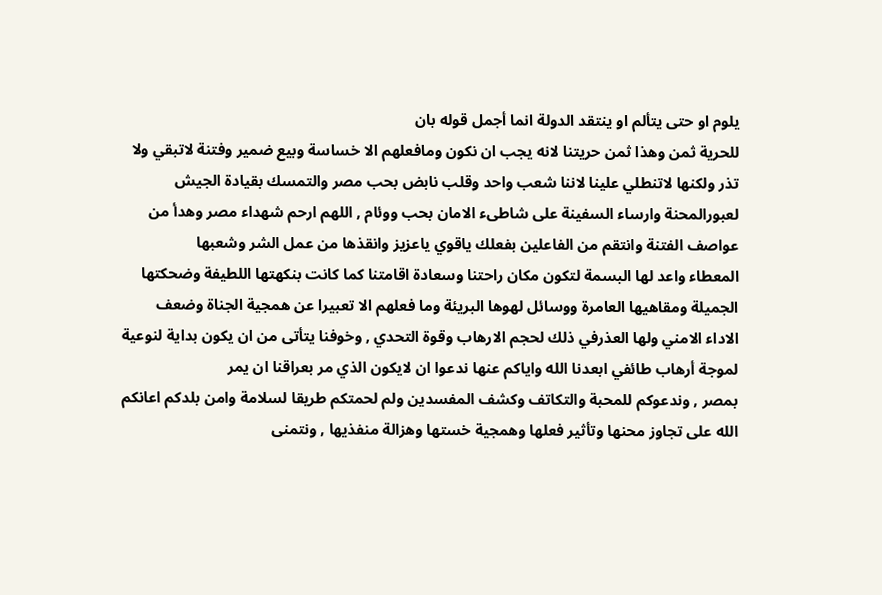يلوم او حتى يتألم او ينتقد الدولة انما أجمل قوله بان
للحرية ثمن وهذا ثمن حريتنا لانه يجب ان نكون ومافعلهم الا خساسة وبيع ضمير وفتنة لاتبقي ولا تذر ولكنها لاتنطلي علينا لاننا شعب واحد وقلب نابض بحب مصر والتمسك بقيادة الجيش
لعبورالمحنة وارساء السفينة على شاطىء الامان بحب ووئام , اللهم ارحم شهداء مصر وهدأ من عواصف الفتنة وانتقم من الفاعلين بفعلك ياقوي ياعزيز وانقذها من عمل الشر وشعبها
المعطاء واعد لها البسمة لتكون مكان راحتنا وسعادة اقامتنا كما كانت بنكهتها اللطيفة وضحكتها
الجميلة ومقاهيها العامرة ووسائل لهوها البريئة وما فعلهم الا تعبيرا عن همجية الجناة وضعف
الاداء الامني ولها العذرفي ذلك لحجم الارهاب وقوة التحدي , وخوفنا يتأتى من ان يكون بداية لنوعية لموجة أرهاب طائفي ابعدنا الله واياكم عنها ندعوا ان لايكون الذي مر بعراقنا ان يمر
بمصر , وندعوكم للمحبة والتكاتف وكشف المفسدين ولم لحمتكم طريقا لسلامة وامن بلدكم اعانكم الله على تجاوز محنها وتأثير فعلها وهمجية خستها وهزالة منفذيها , ونتمنى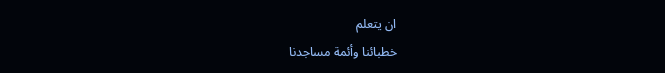ان يتعلم
خطبائنا وأئمة مساجدنا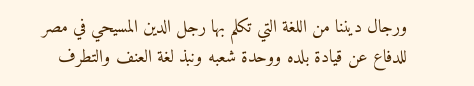ورجال ديننا من اللغة التي تكلم بها رجل الدين المسيحي في مصر
للدفاع عن قيادة بلده ووحدة شعبه ونبذ لغة العنف والتطرف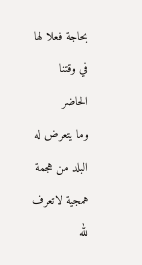بحاجة فعلا لها في وقتنا الحاضر
وما يتعرض له البلد من هجمة همجية لاتعرف لله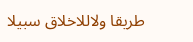طريقا ولاللاخلاق سبيلا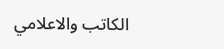الكاتب والاعلامي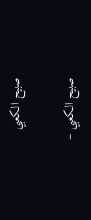صبيح الكعبي

صبيح الكعبي –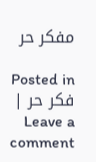مفكر حر

Posted in فكر حر | Leave a comment